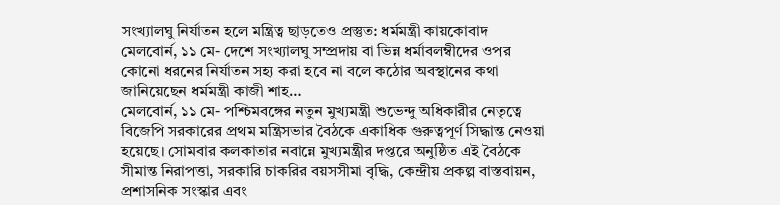সংখ্যালঘু নির্যাতন হলে মন্ত্রিত্ব ছাড়তেও প্রস্তুত: ধর্মমন্ত্রী কায়কোবাদ
মেলবোর্ন, ১১ মে- দেশে সংখ্যালঘু সম্প্রদায় বা ভিন্ন ধর্মাবলম্বীদের ওপর কোনো ধরনের নির্যাতন সহ্য করা হবে না বলে কঠোর অবস্থানের কথা জানিয়েছেন ধর্মমন্ত্রী কাজী শাহ…
মেলবোর্ন, ১১ মে- পশ্চিমবঙ্গের নতুন মুখ্যমন্ত্রী শুভেন্দু অধিকারীর নেতৃত্বে বিজেপি সরকারের প্রথম মন্ত্রিসভার বৈঠকে একাধিক গুরুত্বপূর্ণ সিদ্ধান্ত নেওয়া হয়েছে। সোমবার কলকাতার নবান্নে মুখ্যমন্ত্রীর দপ্তরে অনুষ্ঠিত এই বৈঠকে সীমান্ত নিরাপত্তা, সরকারি চাকরির বয়সসীমা বৃদ্ধি, কেন্দ্রীয় প্রকল্প বাস্তবায়ন, প্রশাসনিক সংস্কার এবং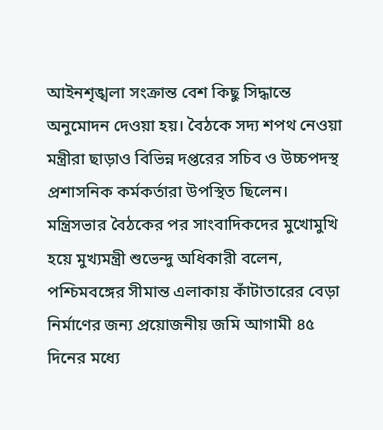আইনশৃঙ্খলা সংক্রান্ত বেশ কিছু সিদ্ধান্তে অনুমোদন দেওয়া হয়। বৈঠকে সদ্য শপথ নেওয়া মন্ত্রীরা ছাড়াও বিভিন্ন দপ্তরের সচিব ও উচ্চপদস্থ প্রশাসনিক কর্মকর্তারা উপস্থিত ছিলেন।
মন্ত্রিসভার বৈঠকের পর সাংবাদিকদের মুখোমুখি হয়ে মুখ্যমন্ত্রী শুভেন্দু অধিকারী বলেন, পশ্চিমবঙ্গের সীমান্ত এলাকায় কাঁটাতারের বেড়া নির্মাণের জন্য প্রয়োজনীয় জমি আগামী ৪৫ দিনের মধ্যে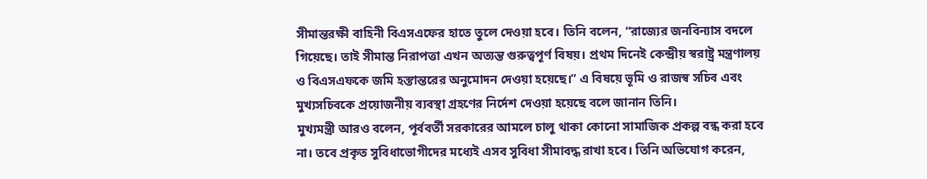সীমান্তরক্ষী বাহিনী বিএসএফের হাতে তুলে দেওয়া হবে। তিনি বলেন, “রাজ্যের জনবিন্যাস বদলে গিয়েছে। তাই সীমান্ত নিরাপত্তা এখন অত্যন্ত গুরুত্বপূর্ণ বিষয়। প্রথম দিনেই কেন্দ্রীয় স্বরাষ্ট্র মন্ত্রণালয় ও বিএসএফকে জমি হস্তান্তরের অনুমোদন দেওয়া হয়েছে।” এ বিষয়ে ভূমি ও রাজস্ব সচিব এবং মুখ্যসচিবকে প্রয়োজনীয় ব্যবস্থা গ্রহণের নির্দেশ দেওয়া হয়েছে বলে জানান তিনি।
মুখ্যমন্ত্রী আরও বলেন, পূর্ববর্তী সরকারের আমলে চালু থাকা কোনো সামাজিক প্রকল্প বন্ধ করা হবে না। তবে প্রকৃত সুবিধাভোগীদের মধ্যেই এসব সুবিধা সীমাবদ্ধ রাখা হবে। তিনি অভিযোগ করেন,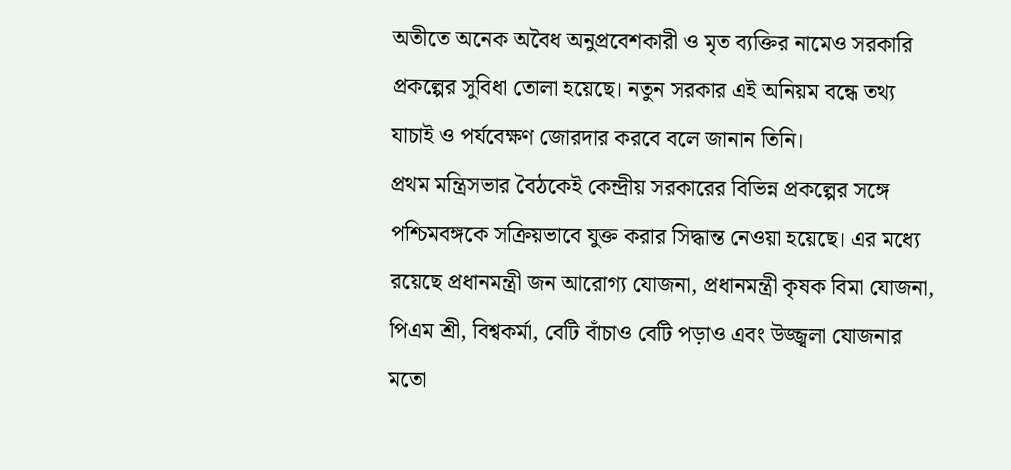অতীতে অনেক অবৈধ অনুপ্রবেশকারী ও মৃত ব্যক্তির নামেও সরকারি প্রকল্পের সুবিধা তোলা হয়েছে। নতুন সরকার এই অনিয়ম বন্ধে তথ্য যাচাই ও পর্যবেক্ষণ জোরদার করবে বলে জানান তিনি।
প্রথম মন্ত্রিসভার বৈঠকেই কেন্দ্রীয় সরকারের বিভিন্ন প্রকল্পের সঙ্গে পশ্চিমবঙ্গকে সক্রিয়ভাবে যুক্ত করার সিদ্ধান্ত নেওয়া হয়েছে। এর মধ্যে রয়েছে প্রধানমন্ত্রী জন আরোগ্য যোজনা, প্রধানমন্ত্রী কৃষক বিমা যোজনা, পিএম শ্রী, বিশ্বকর্মা, বেটি বাঁচাও বেটি পড়াও এবং উজ্জ্বলা যোজনার মতো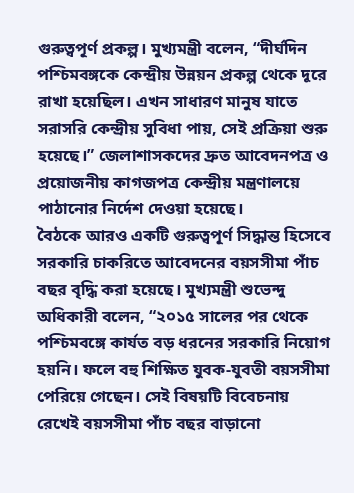গুরুত্বপূর্ণ প্রকল্প। মুখ্যমন্ত্রী বলেন, “দীর্ঘদিন পশ্চিমবঙ্গকে কেন্দ্রীয় উন্নয়ন প্রকল্প থেকে দূরে রাখা হয়েছিল। এখন সাধারণ মানুষ যাতে সরাসরি কেন্দ্রীয় সুবিধা পায়, সেই প্রক্রিয়া শুরু হয়েছে।” জেলাশাসকদের দ্রুত আবেদনপত্র ও প্রয়োজনীয় কাগজপত্র কেন্দ্রীয় মন্ত্রণালয়ে পাঠানোর নির্দেশ দেওয়া হয়েছে।
বৈঠকে আরও একটি গুরুত্বপূর্ণ সিদ্ধান্ত হিসেবে সরকারি চাকরিতে আবেদনের বয়সসীমা পাঁচ বছর বৃদ্ধি করা হয়েছে। মুখ্যমন্ত্রী শুভেন্দু অধিকারী বলেন, “২০১৫ সালের পর থেকে পশ্চিমবঙ্গে কার্যত বড় ধরনের সরকারি নিয়োগ হয়নি। ফলে বহু শিক্ষিত যুবক-যুবতী বয়সসীমা পেরিয়ে গেছেন। সেই বিষয়টি বিবেচনায় রেখেই বয়সসীমা পাঁচ বছর বাড়ানো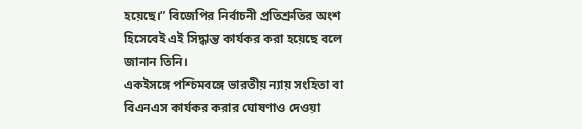হয়েছে।” বিজেপির নির্বাচনী প্রতিশ্রুতির অংশ হিসেবেই এই সিদ্ধান্ত কার্যকর করা হয়েছে বলে জানান তিনি।
একইসঙ্গে পশ্চিমবঙ্গে ভারতীয় ন্যায় সংহিতা বা বিএনএস কার্যকর করার ঘোষণাও দেওয়া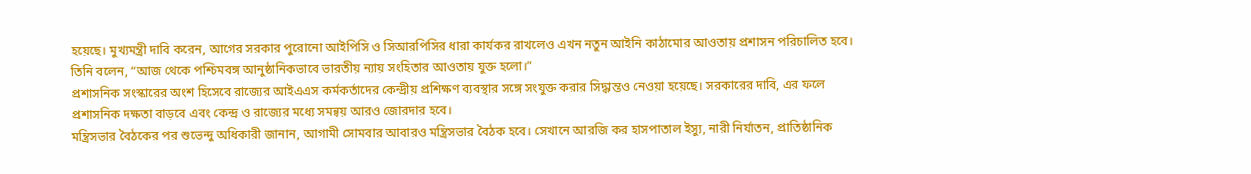হয়েছে। মুখ্যমন্ত্রী দাবি করেন, আগের সরকার পুরোনো আইপিসি ও সিআরপিসির ধারা কার্যকর রাখলেও এখন নতুন আইনি কাঠামোর আওতায় প্রশাসন পরিচালিত হবে। তিনি বলেন, “আজ থেকে পশ্চিমবঙ্গ আনুষ্ঠানিকভাবে ভারতীয় ন্যায় সংহিতার আওতায় যুক্ত হলো।”
প্রশাসনিক সংস্কারের অংশ হিসেবে রাজ্যের আইএএস কর্মকর্তাদের কেন্দ্রীয় প্রশিক্ষণ ব্যবস্থার সঙ্গে সংযুক্ত করার সিদ্ধান্তও নেওয়া হয়েছে। সরকারের দাবি, এর ফলে প্রশাসনিক দক্ষতা বাড়বে এবং কেন্দ্র ও রাজ্যের মধ্যে সমন্বয় আরও জোরদার হবে।
মন্ত্রিসভার বৈঠকের পর শুভেন্দু অধিকারী জানান, আগামী সোমবার আবারও মন্ত্রিসভার বৈঠক হবে। সেখানে আরজি কর হাসপাতাল ইস্যু, নারী নির্যাতন, প্রাতিষ্ঠানিক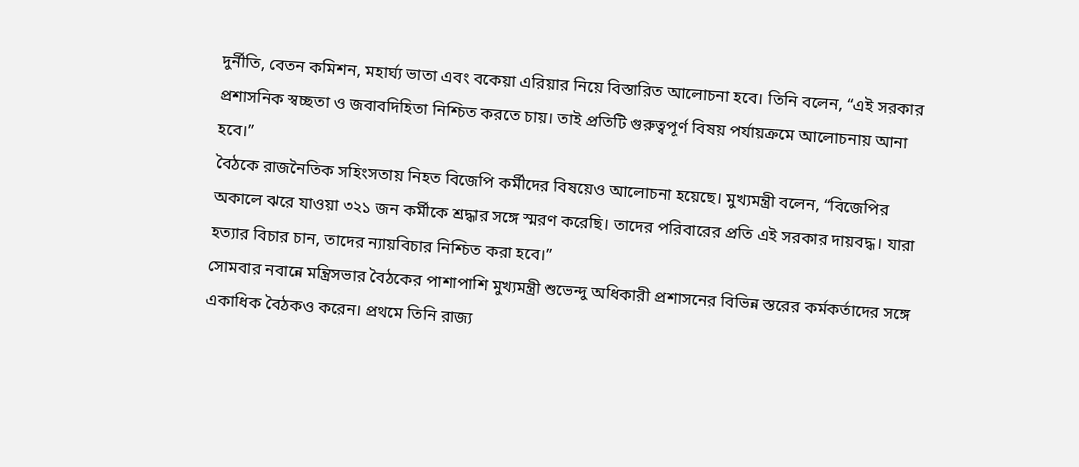দুর্নীতি, বেতন কমিশন, মহার্ঘ্য ভাতা এবং বকেয়া এরিয়ার নিয়ে বিস্তারিত আলোচনা হবে। তিনি বলেন, “এই সরকার প্রশাসনিক স্বচ্ছতা ও জবাবদিহিতা নিশ্চিত করতে চায়। তাই প্রতিটি গুরুত্বপূর্ণ বিষয় পর্যায়ক্রমে আলোচনায় আনা হবে।”
বৈঠকে রাজনৈতিক সহিংসতায় নিহত বিজেপি কর্মীদের বিষয়েও আলোচনা হয়েছে। মুখ্যমন্ত্রী বলেন, “বিজেপির অকালে ঝরে যাওয়া ৩২১ জন কর্মীকে শ্রদ্ধার সঙ্গে স্মরণ করেছি। তাদের পরিবারের প্রতি এই সরকার দায়বদ্ধ। যারা হত্যার বিচার চান, তাদের ন্যায়বিচার নিশ্চিত করা হবে।”
সোমবার নবান্নে মন্ত্রিসভার বৈঠকের পাশাপাশি মুখ্যমন্ত্রী শুভেন্দু অধিকারী প্রশাসনের বিভিন্ন স্তরের কর্মকর্তাদের সঙ্গে একাধিক বৈঠকও করেন। প্রথমে তিনি রাজ্য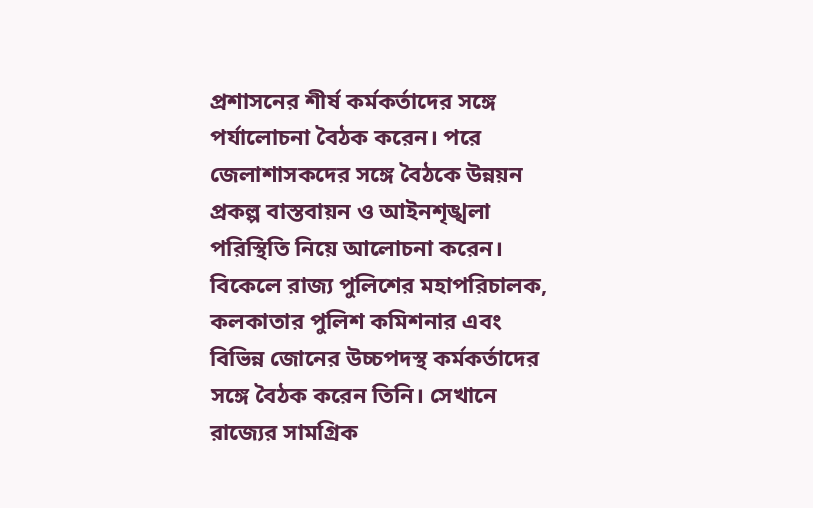প্রশাসনের শীর্ষ কর্মকর্তাদের সঙ্গে পর্যালোচনা বৈঠক করেন। পরে জেলাশাসকদের সঙ্গে বৈঠকে উন্নয়ন প্রকল্প বাস্তবায়ন ও আইনশৃঙ্খলা পরিস্থিতি নিয়ে আলোচনা করেন। বিকেলে রাজ্য পুলিশের মহাপরিচালক, কলকাতার পুলিশ কমিশনার এবং বিভিন্ন জোনের উচ্চপদস্থ কর্মকর্তাদের সঙ্গে বৈঠক করেন তিনি। সেখানে রাজ্যের সামগ্রিক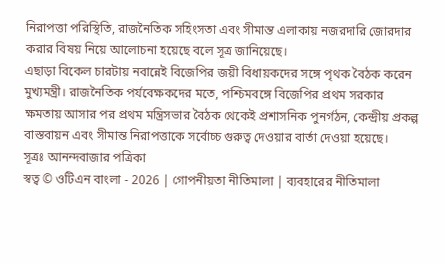নিরাপত্তা পরিস্থিতি, রাজনৈতিক সহিংসতা এবং সীমান্ত এলাকায় নজরদারি জোরদার করার বিষয় নিয়ে আলোচনা হয়েছে বলে সূত্র জানিয়েছে।
এছাড়া বিকেল চারটায় নবান্নেই বিজেপির জয়ী বিধায়কদের সঙ্গে পৃথক বৈঠক করেন মুখ্যমন্ত্রী। রাজনৈতিক পর্যবেক্ষকদের মতে, পশ্চিমবঙ্গে বিজেপির প্রথম সরকার ক্ষমতায় আসার পর প্রথম মন্ত্রিসভার বৈঠক থেকেই প্রশাসনিক পুনর্গঠন, কেন্দ্রীয় প্রকল্প বাস্তবায়ন এবং সীমান্ত নিরাপত্তাকে সর্বোচ্চ গুরুত্ব দেওয়ার বার্তা দেওয়া হয়েছে।
সূত্রঃ আনন্দবাজার পত্রিকা
স্বত্ব © ওটিএন বাংলা - 2026 | গোপনীয়তা নীতিমালা | ব্যবহারের নীতিমালা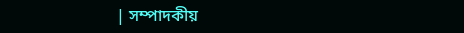| সম্পাদকীয়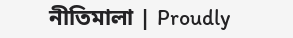নীতিমালা | Proudly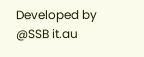Developed by @SSB it.au